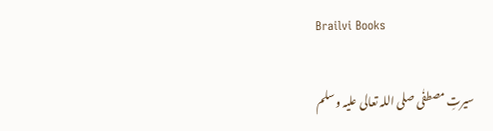Brailvi Books

سیرتِ مصطفٰی صلی اللہ تعالی علیہ وسلم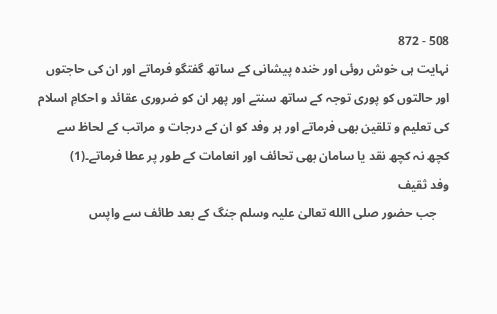508 - 872
نہایت ہی خوش روئی اور خندہ پیشانی کے ساتھ گفتگو فرماتے اور ان کی حاجتوں اور حالتوں کو پوری توجہ کے ساتھ سنتے اور پھر ان کو ضروری عقائد و احکامِ اسلام کی تعلیم و تلقین بھی فرماتے اور ہر وفد کو ان کے درجات و مراتب کے لحاظ سے کچھ نہ کچھ نقد یا سامان بھی تحائف اور انعامات کے طور پر عطا فرماتے۔(1)
وفد ثقیف
    جب حضور صلی االله تعالیٰ علیہ وسلم جنگ کے بعد طائف سے واپس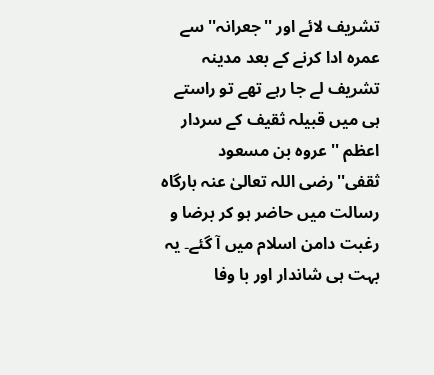تشریف لائے اور ''جعرانہ'' سے عمرہ ادا کرنے کے بعد مدینہ تشریف لے جا رہے تھے تو راستے ہی میں قبیلہ ثقیف کے سردار اعظم '' عروہ بن مسعود ثقفی''رضی اللہ تعالیٰ عنہ بارگاہ رسالت میں حاضر ہو کر برضا و رغبت دامن اسلام میں آ گئے۔ یہ بہت ہی شاندار اور با وفا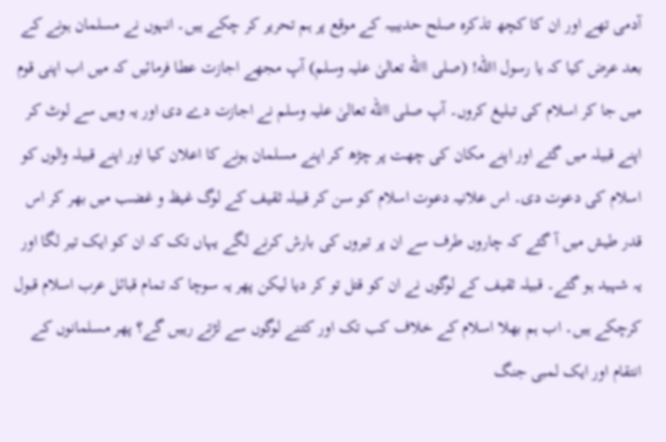آدمی تھے اور ان کا کچھ تذکرہ صلح حدیبیہ کے موقع پر ہم تحریر کر چکے ہیں۔ انہوں نے مسلمان ہونے کے بعد عرض کیا کہ یا رسول االله! (صلی االله تعالیٰ علیہ وسلم) آپ مجھے اجازت عطا فرمائیں کہ میں اب اپنی قوم میں جا کر اسلام کی تبلیغ کروں۔ آپ صلی االله تعالیٰ علیہ وسلم نے اجازت دے دی اور یہ وہیں سے لوٹ کر اپنے قبیلہ میں گئے اور اپنے مکان کی چھت پر چڑھ کر اپنے مسلمان ہونے کا اعلان کیا اور اپنے قبیلہ والوں کو اسلام کی دعوت دی۔ اس علانیہ دعوت اسلام کو سن کر قبیلہ ثقیف کے لوگ غیظ و غضب میں بھر کر اس قدر طیش میں آ گئے کہ چاروں طرف سے ان پر تیروں کی بارش کرنے لگے یہاں تک کہ ان کو ایک تیر لگا اور یہ شہید ہو گئے۔ قبیلہ ثقیف کے لوگوں نے ان کو قتل تو کر دیا لیکن پھر یہ سوچا کہ تمام قبائل عرب اسلام قبول کرچکے ہیں۔ اب ہم بھلا اسلام کے خلاف کب تک اور کتنے لوگوں سے لڑتے رہیں گے؟ پھر مسلمانوں کے انتقام اور ایک لمبی جنگ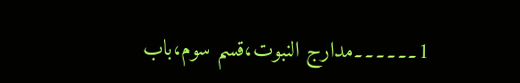1۔۔۔۔۔۔مدارج النبوت،قسم سوم،باب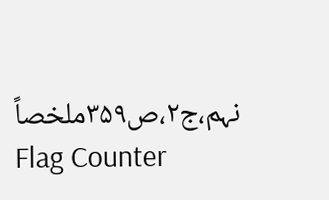نہم،ج۲،ص۳۵۹ملخصاً
Flag Counter